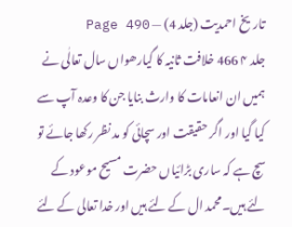تاریخ احمدیت (جلد 4) — Page 490
جلد ۴ 466 خلافت ثانیہ کا گیارھواں سال تعالٰی نے ہمیں ان انعامات کا وارث بنایا جن کا وعدہ آپ سے کیا گیا اور اگر حقیقت اور سچائی کو مد نظر رکھا جائے تو سچ ہے کہ ساری بڑائیاں حضرت مسیح موعود کے لئے ہیں۔محمد ال کے لئے ہیں اور خدا تعالی کے لئے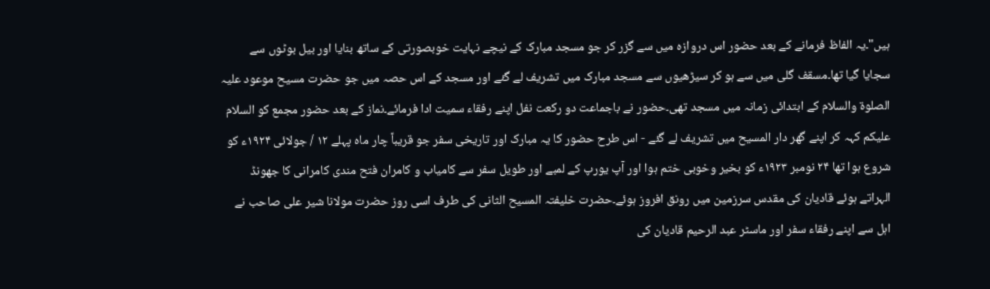ہیں"۔یہ الفاظ فرمانے کے بعد حضور اس دروازہ میں سے گزر کر جو مسجد مبارک کے نیچے نہایت خوبصورتی کے ساتھ بنایا اور بیل بوٹوں سے سجایا گیا تھا۔مسقف گلی میں سے ہو کر سیڑھیوں سے مسجد مبارک میں تشریف لے گئے اور مسجد کے اس حصہ میں جو حضرت مسیح موعود علیہ الصلوۃ والسلام کے ابتدائی زمانہ میں مسجد تھی۔حضور نے باجماعت دو رکعت نفل اپنے رفقاء سمیت ادا فرمائے۔نماز کے بعد حضور مجمع کو السلام علیکم کہہ کر اپنے گھر دار المسیح میں تشریف لے گئے - اس طرح حضور کا یہ مبارک اور تاریخی سفر جو قریباً چار ماہ پہلے ۱۲ / جولائی ۱۹۲۴ء کو شروع ہوا تھا ۲۴ نومبر ۱۹۲۳ء کو بخیر وخوبی ختم ہوا اور آپ یورپ کے لمبے اور طویل سفر سے کامیاب و کامران فتح مندی کامرانی کا جھونڈ الہراتے ہوئے قادیان کی مقدس سرزمین میں رونق افروز ہوئے۔حضرت خلیفتہ المسیح الثانی کی طرف اسی روز حضرت مولانا شیر علی صاحب نے اہل سے اپنے رفقاء سفر اور ماسٹر عبد الرحیم قادیان کی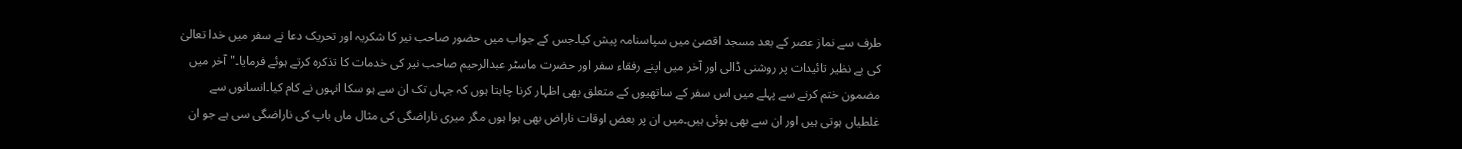طرف سے نماز عصر کے بعد مسجد اقصیٰ میں سپاسنامہ پیش کیا۔جس کے جواب میں حضور صاحب نیر کا شکریہ اور تحریک دعا نے سفر میں خدا تعالیٰ کی بے نظیر تائیدات پر روشنی ڈالی اور آخر میں اپنے رفقاء سفر اور حضرت ماسٹر عبدالرحیم صاحب نیر کی خدمات کا تذکرہ کرتے ہوئے فرمایا۔"آخر میں مضمون ختم کرنے سے پہلے میں اس سفر کے ساتھیوں کے متعلق بھی اظہار کرنا چاہتا ہوں کہ جہاں تک ان سے ہو سکا انہوں نے کام کیا۔انسانوں سے غلطیاں ہوتی ہیں اور ان سے بھی ہوئی ہیں۔میں ان پر بعض اوقات ناراض بھی ہوا ہوں مگر میری ناراضگی کی مثال ماں باپ کی ناراضگی سی ہے جو ان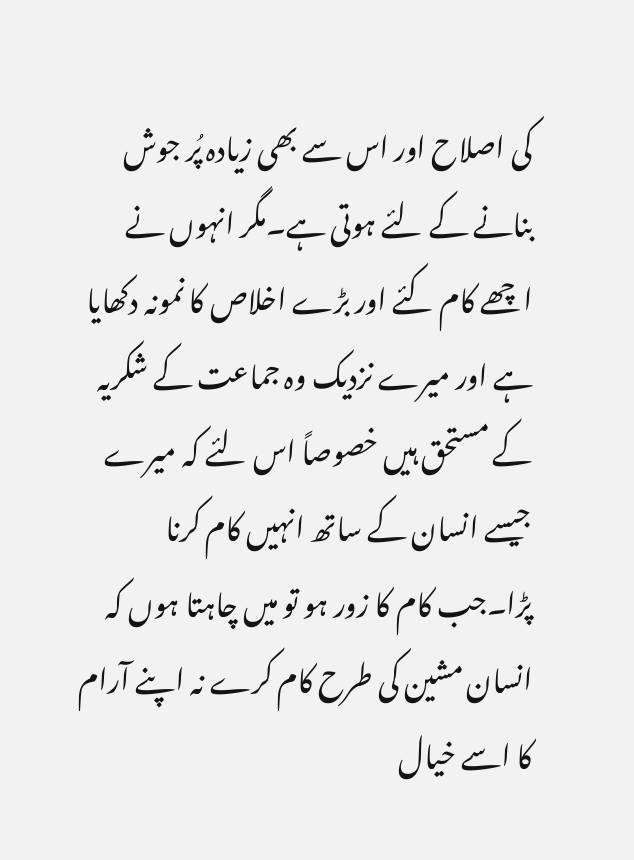کی اصلاح اور اس سے بھی زیادہ پُر جوش بنانے کے لئے ہوتی ہے۔مگر انہوں نے اچھے کام کئے اور بڑے اخلاص کا نمونہ دکھایا ہے اور میرے نزدیک وہ جماعت کے شکریہ کے مستحق ہیں خصوصاً اس لئے کہ میرے جیسے انسان کے ساتھ انہیں کام کرنا پڑا۔جب کام کا زور ہو تو میں چاہتا ہوں کہ انسان مشین کی طرح کام کرے نہ اپنے آرام کا اسے خیال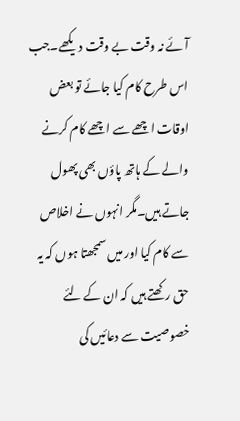آئے نہ وقت بے وقت دیکھے۔جب اس طرح کام کیا جائے تو بعض اوقات اچھے سے اچھے کام کرنے والے کے ہاتھ پاؤں بھی پھول جاتے ہیں۔مگر انہوں نے اخلاص سے کام کیا اور میں سمجھتا ہوں کہ یہ حق رکھتے ہیں کہ ان کے لئے خصوصیت سے دعائیں کی